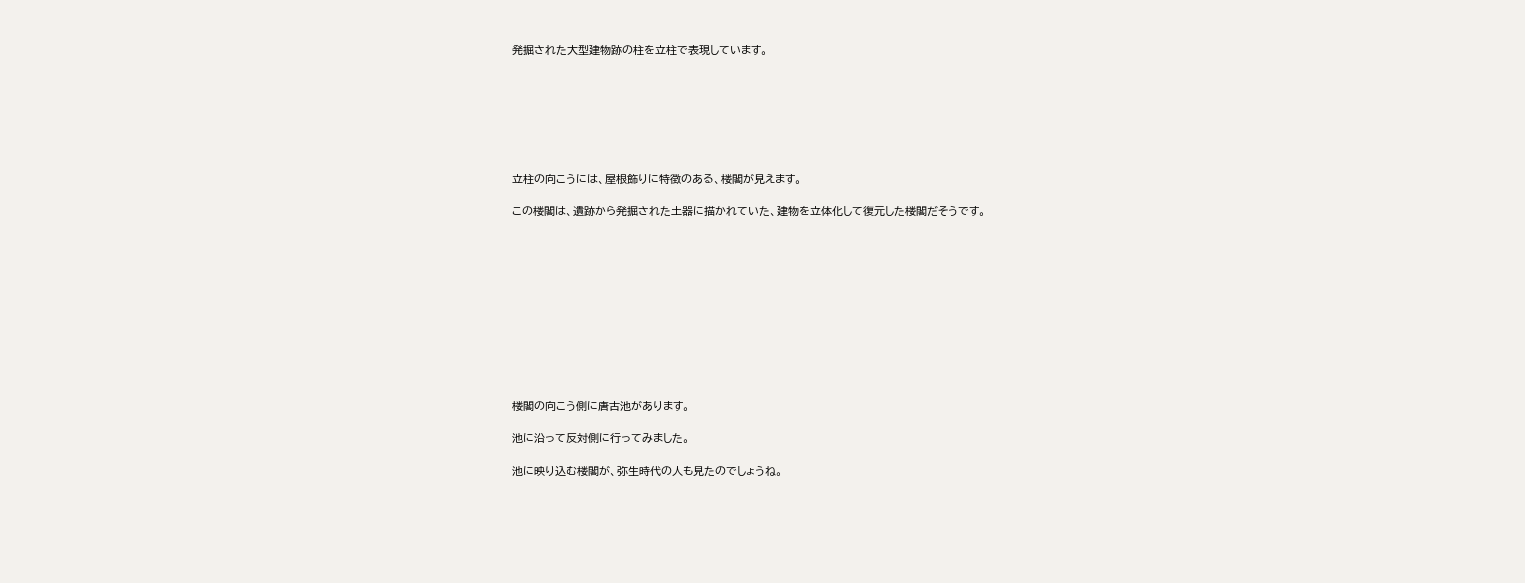発掘された大型建物跡の柱を立柱で表現しています。







立柱の向こうには、屋根飾りに特徴のある、楼閣が見えます。

この楼閣は、遺跡から発掘された土器に描かれていた、建物を立体化して復元した楼閣だそうです。











楼閣の向こう側に唐古池があります。

池に沿って反対側に行ってみました。

池に映り込む楼閣が、弥生時代の人も見たのでしょうね。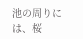池の周りには、桜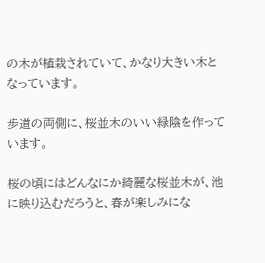の木が植栽されていて、かなり大きい木となっています。

歩道の両側に、桜並木のいい緑陰を作っています。

桜の頃にはどんなにか綺麗な桜並木が、池に映り込むだろうと、春が楽しみにな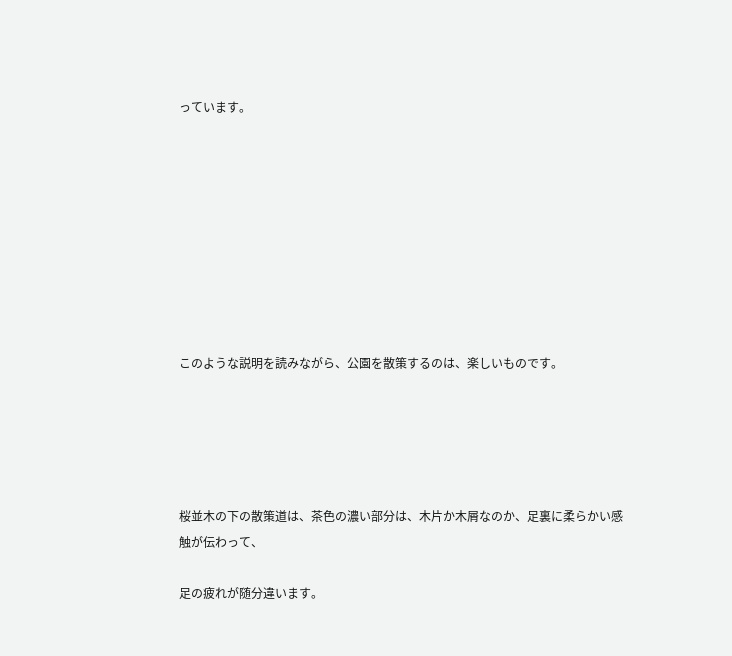っています。









このような説明を読みながら、公園を散策するのは、楽しいものです。





桜並木の下の散策道は、茶色の濃い部分は、木片か木屑なのか、足裏に柔らかい感触が伝わって、

足の疲れが随分違います。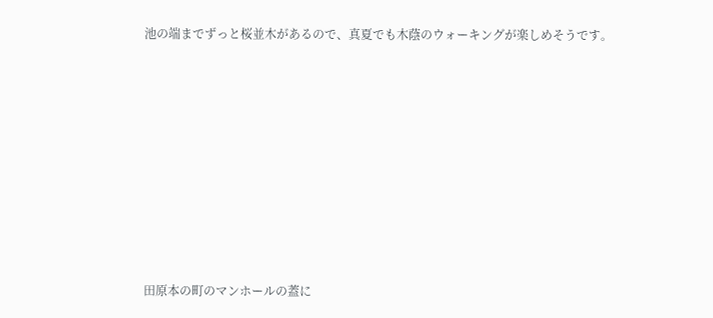池の端までずっと桜並木があるので、真夏でも木蔭のウォーキングが楽しめそうです。













田原本の町のマンホールの蓋に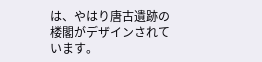は、やはり唐古遺跡の楼閣がデザインされています。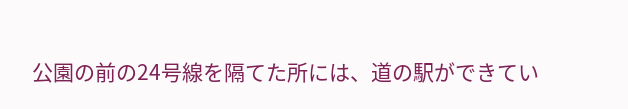公園の前の24号線を隔てた所には、道の駅ができてい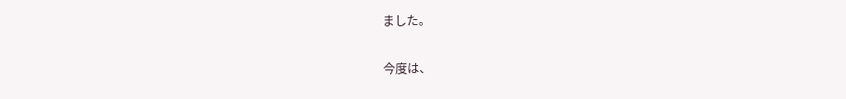ました。

今度は、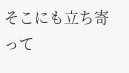そこにも立ち寄って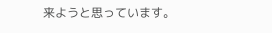来ようと思っています。